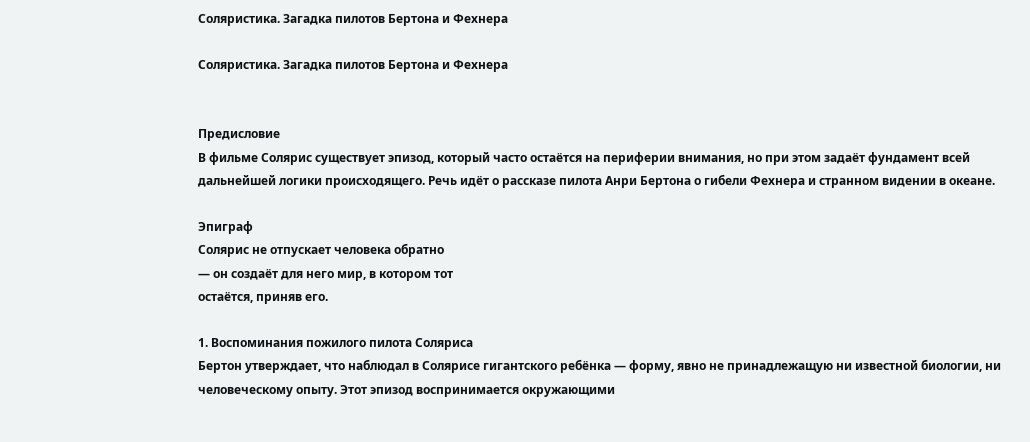Соляристика. Загадка пилотов Бертона и Фехнера

Соляристика. Загадка пилотов Бертона и Фехнера


Предисловие
В фильме Солярис существует эпизод, который часто остаётся на периферии внимания, но при этом задаёт фундамент всей дальнейшей логики происходящего. Речь идёт о рассказе пилота Анри Бертона о гибели Фехнера и странном видении в океане.

Эпиграф
Солярис не отпускает человека обратно
— он создаёт для него мир, в котором тот
остаётся, приняв его.

1. Воспоминания пожилого пилота Соляриса
Бертон утверждает, что наблюдал в Солярисе гигантского ребёнка — форму, явно не принадлежащую ни известной биологии, ни человеческому опыту. Этот эпизод воспринимается окружающими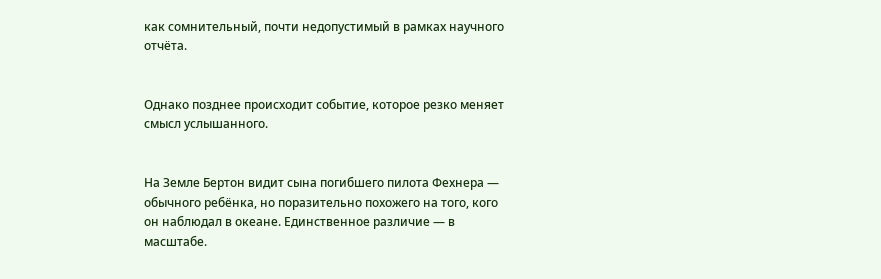как сомнительный, почти недопустимый в рамках научного отчёта.


Однако позднее происходит событие, которое резко меняет смысл услышанного.


На Земле Бертон видит сына погибшего пилота Фехнера — обычного ребёнка, но поразительно похожего на того, кого он наблюдал в океане. Единственное различие — в масштабе.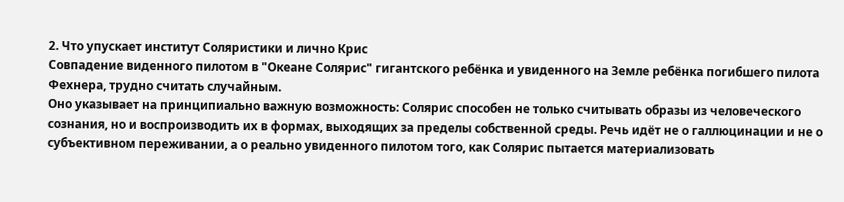2. Что упускает институт Соляристики и лично Крис
Совпадение виденного пилотом в "Океане Солярис" гигантского ребёнка и увиденного на Земле ребёнка погибшего пилота Фехнера, трудно считать случайным.
Оно указывает на принципиально важную возможность: Солярис способен не только считывать образы из человеческого сознания, но и воспроизводить их в формах, выходящих за пределы собственной среды. Речь идёт не о галлюцинации и не о субъективном переживании, а о реально увиденного пилотом того, как Солярис пытается материализовать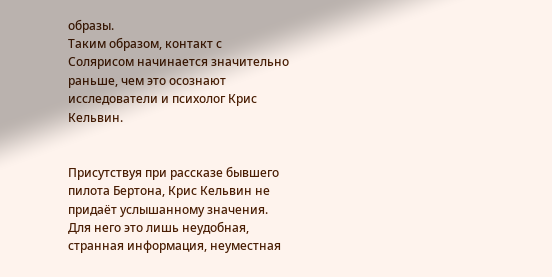образы.
Таким образом, контакт с Солярисом начинается значительно раньше, чем это осознают исследователи и психолог Крис Кельвин.


Присутствуя при рассказе бывшего пилота Бертона, Крис Кельвин не придаёт услышанному значения. Для него это лишь неудобная, странная информация, неуместная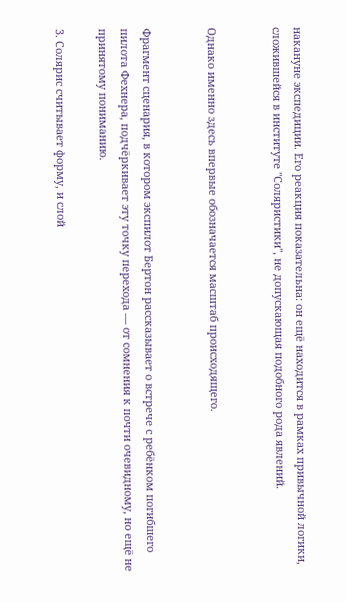накануне экспедиции. Его реакция показательна: он ещё находится в рамках привычной логики, сложившейся в институте "Соляристики", не допускающая подобного рода явлений.


Однако именно здесь впервые обозначается масштаб происходящего.


Фрагмент сценария, в котором экспилот Бертон рассказывает о встрече с ребёнком погибшего пилота Фехнера, подчёркивает эту точку перехода — от сомнения к почти очевидному, но ещё не принятому пониманию.

3. Солярис считывает форму, и слой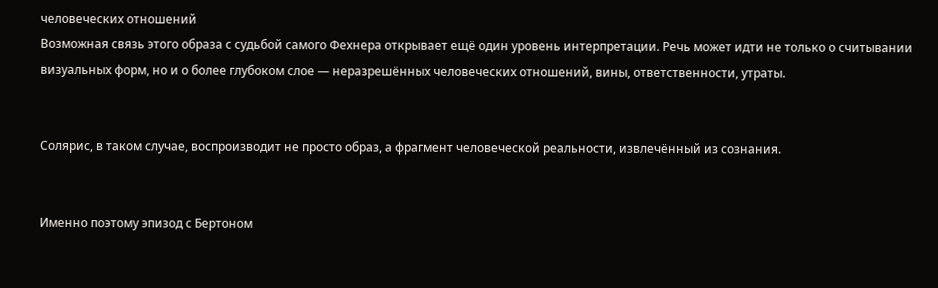человеческих отношений
Возможная связь этого образа с судьбой самого Фехнера открывает ещё один уровень интерпретации. Речь может идти не только о считывании визуальных форм, но и о более глубоком слое — неразрешённых человеческих отношений, вины, ответственности, утраты.


Солярис, в таком случае, воспроизводит не просто образ, а фрагмент человеческой реальности, извлечённый из сознания.


Именно поэтому эпизод с Бертоном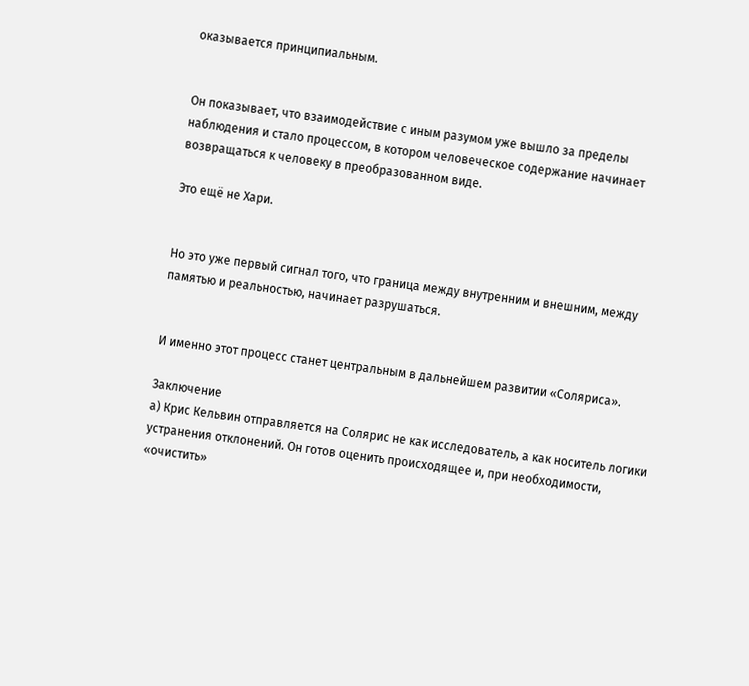оказывается принципиальным.


Он показывает, что взаимодействие с иным разумом уже вышло за пределы наблюдения и стало процессом, в котором человеческое содержание начинает возвращаться к человеку в преобразованном виде.

Это ещё не Хари.


Но это уже первый сигнал того, что граница между внутренним и внешним, между памятью и реальностью, начинает разрушаться.


И именно этот процесс станет центральным в дальнейшем развитии «Соляриса».

Заключение
а) Крис Кельвин отправляется на Солярис не как исследователь, а как носитель логики устранения отклонений. Он готов оценить происходящее и, при необходимости, «очистить»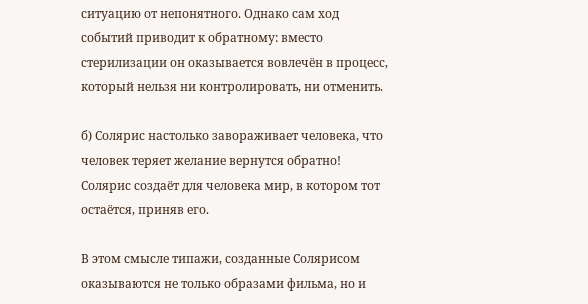ситуацию от непонятного. Однако сам ход событий приводит к обратному: вместо стерилизации он оказывается вовлечён в процесс, который нельзя ни контролировать, ни отменить.

б) Солярис настолько завораживает человека, что человек теряет желание вернутся обратно!
Солярис создаёт для человека мир, в котором тот остаётся, приняв его.

В этом смысле типажи, созданные Солярисом оказываются не только образами фильма, но и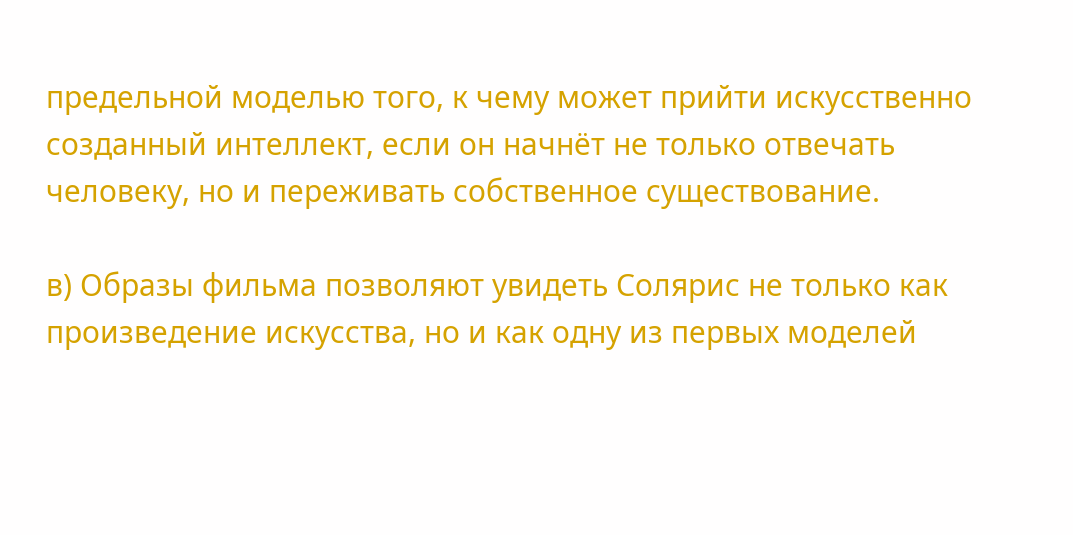предельной моделью того, к чему может прийти искусственно созданный интеллект, если он начнёт не только отвечать человеку, но и переживать собственное существование.

в) Образы фильма позволяют увидеть Солярис не только как произведение искусства, но и как одну из первых моделей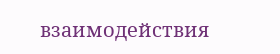взаимодействия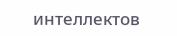интеллектов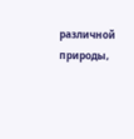различной природы,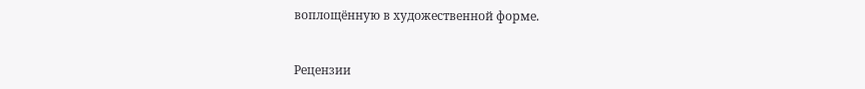воплощённую в художественной форме.


Рецензии